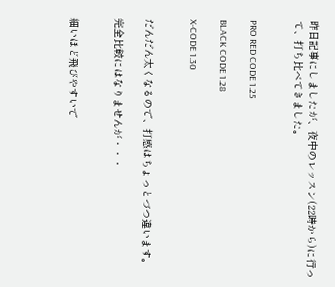昨日記事にしましたが、夜中のレッスン(22時から)に行って、打ち比べてきました。


PRO RED CODE 1.25

BLACK CODE 1.28

X-CODE 1.30


だんだん太くなるので、打感はちょっとづつ違います。

完全比較にはなりませんが・・・


細いほど飛びやすいで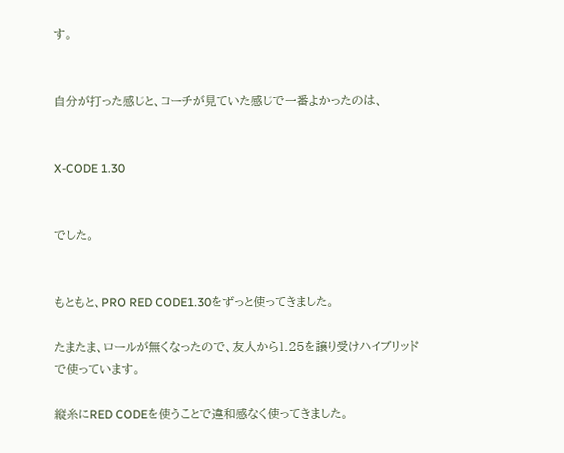す。


自分が打った感じと、コーチが見ていた感じで一番よかったのは、


X-CODE 1.30


でした。


もともと、PRO RED CODE1.30をずっと使ってきました。

たまたま、ロールが無くなったので、友人から1.25を譲り受けハイブリッドで使っています。

縦糸にRED CODEを使うことで違和感なく使ってきました。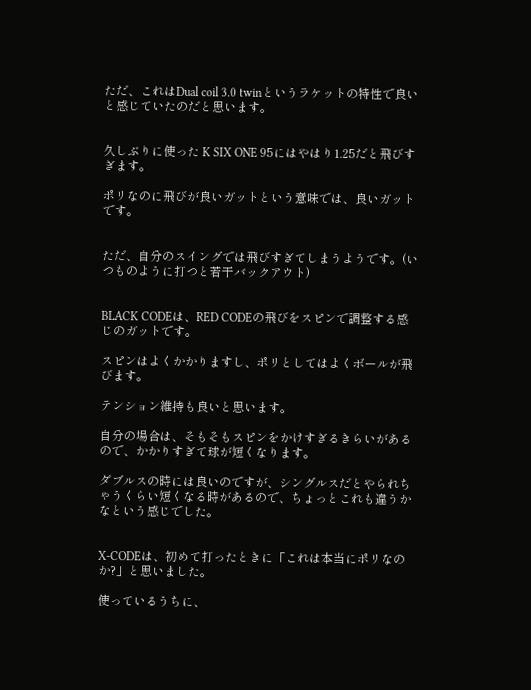ただ、これはDual coil 3.0 twinというラケットの特性で良いと感じていたのだと思います。


久しぶりに使った K SIX ONE 95にはやはり1.25だと飛びすぎます。

ポリなのに飛びが良いガットという意味では、良いガットです。


ただ、自分のスイングでは飛びすぎてしまうようです。(いつものように打つと若干バックアウト)


BLACK CODEは、RED CODEの飛びをスピンで調整する感じのガットです。

スピンはよくかかりますし、ポリとしてはよくボールが飛びます。

テンション維持も良いと思います。

自分の場合は、そもそもスピンをかけすぎるきらいがあるので、かかりすぎて球が短くなります。

ダブルスの時には良いのですが、シングルスだとやられちゃうくらい短くなる時があるので、ちょっとこれも違うかなという感じでした。


X-CODEは、初めて打ったときに「これは本当にポリなのか?」と思いました。

使っているうちに、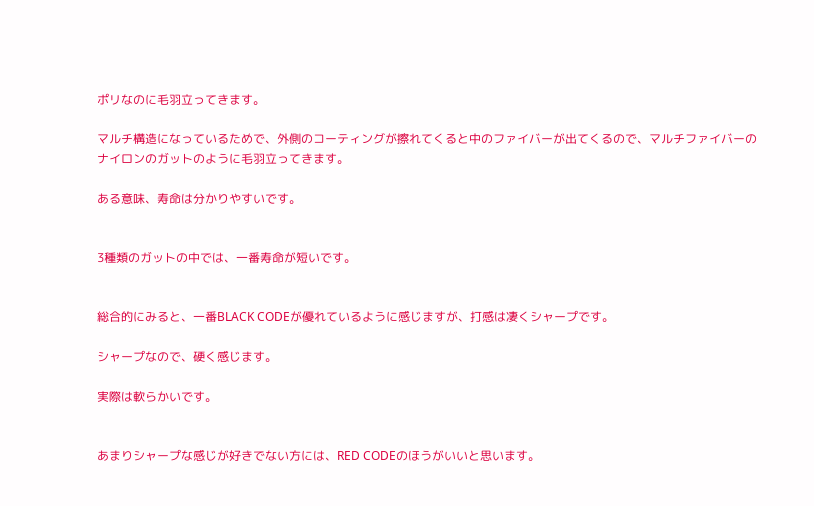ポリなのに毛羽立ってきます。

マルチ構造になっているためで、外側のコーティングが擦れてくると中のファイバーが出てくるので、マルチファイバーのナイロンのガットのように毛羽立ってきます。

ある意味、寿命は分かりやすいです。


3種類のガットの中では、一番寿命が短いです。


総合的にみると、一番BLACK CODEが優れているように感じますが、打感は凄くシャープです。

シャープなので、硬く感じます。

実際は軟らかいです。


あまりシャープな感じが好きでない方には、RED CODEのほうがいいと思います。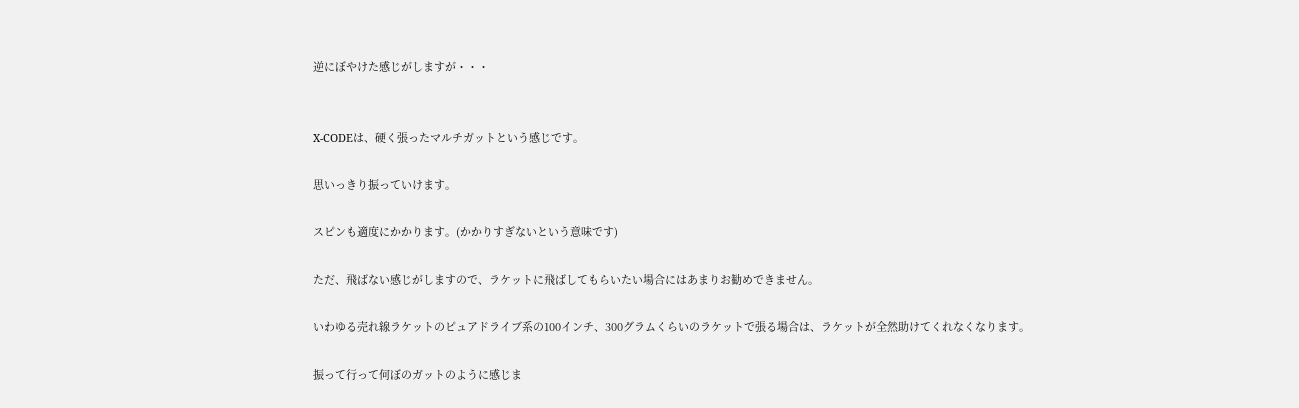逆にぼやけた感じがしますが・・・


X-CODEは、硬く張ったマルチガットという感じです。

思いっきり振っていけます。

スピンも適度にかかります。(かかりすぎないという意味です)

ただ、飛ばない感じがしますので、ラケットに飛ばしてもらいたい場合にはあまりお勧めできません。

いわゆる売れ線ラケットのピュアドライブ系の100インチ、300グラムくらいのラケットで張る場合は、ラケットが全然助けてくれなくなります。

振って行って何ぼのガットのように感じま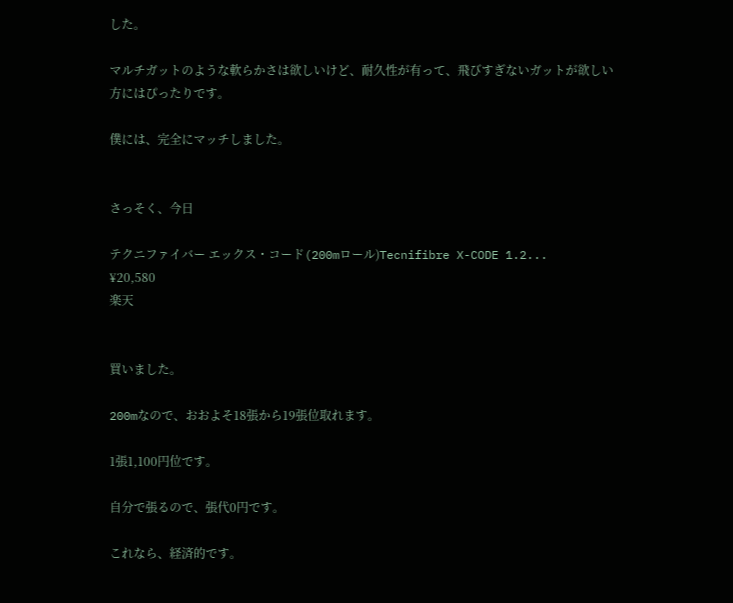した。

マルチガットのような軟らかさは欲しいけど、耐久性が有って、飛びすぎないガットが欲しい方にはぴったりです。

僕には、完全にマッチしました。


さっそく、今日

テクニファイバー エックス・コード(200mロール)Tecnifibre X-CODE 1.2...
¥20,580
楽天


買いました。

200mなので、おおよそ18張から19張位取れます。

1張1,100円位です。

自分で張るので、張代0円です。

これなら、経済的です。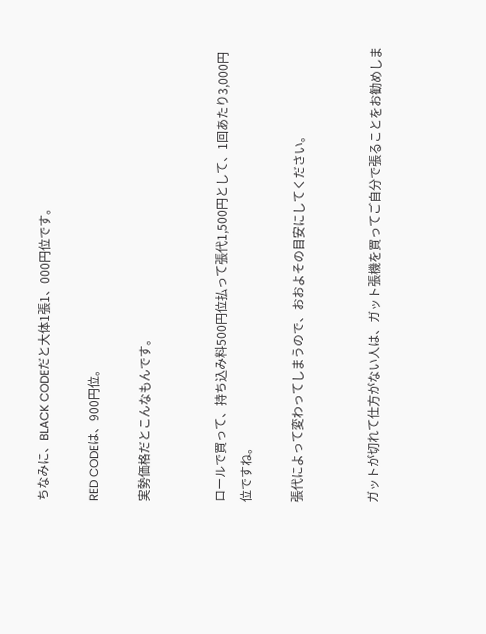ちなみに、BLACK CODEだと大体1張1、000円位です。

RED CODEは、900円位。

実勢価格だとこんなもんです。


ロールで買って、持ち込み料500円位払って張代1,500円として、1回あたり3,000円位ですね。

張代によって変わってしまうので、おおよその目安にしてください。


ガットが切れて仕方がない人は、ガット張機を買ってご自分で張ることをお勧めしま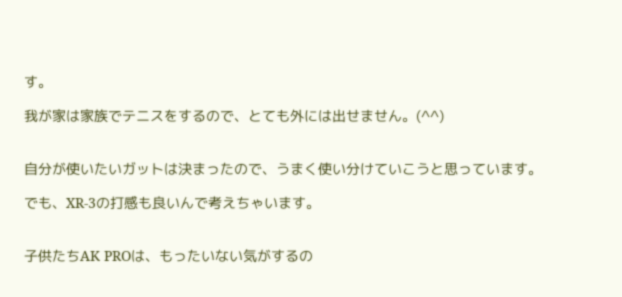す。

我が家は家族でテニスをするので、とても外には出せません。(^^)


自分が使いたいガットは決まったので、うまく使い分けていこうと思っています。

でも、XR-3の打感も良いんで考えちゃいます。


子供たちAK PROは、もったいない気がするの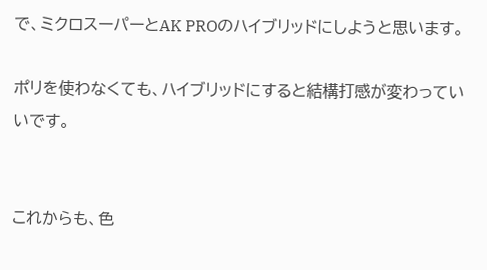で、ミクロスーパーとAK PROのハイブリッドにしようと思います。

ポリを使わなくても、ハイブリッドにすると結構打感が変わっていいです。


これからも、色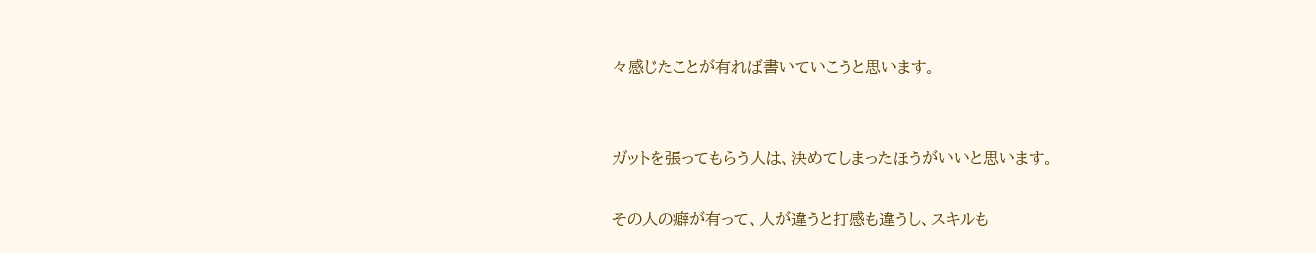々感じたことが有れば書いていこうと思います。


ガットを張ってもらう人は、決めてしまったほうがいいと思います。

その人の癖が有って、人が違うと打感も違うし、スキルも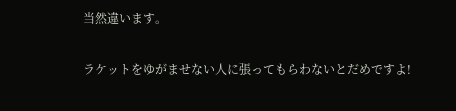当然違います。

ラケットをゆがませない人に張ってもらわないとだめですよ!